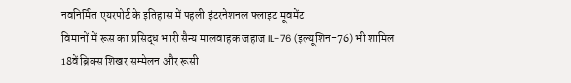नवनिर्मित एयरपोर्ट के इतिहास में पहली इंटरनेशनल फ्लाइट मूवमेंट
विमानों में रूस का प्रसिद्ध भारी सैन्य मालवाहक जहाज IL-76 (इल्यूशिन-76) भी शामिल
18वें ब्रिक्स शिखर सम्मेलन और रूसी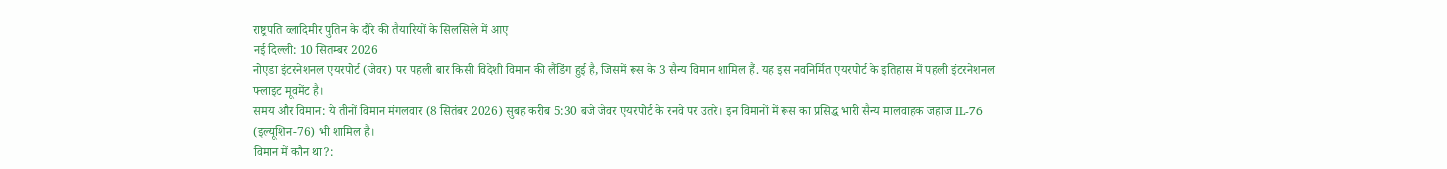राष्ट्रपति व्लादिमीर पुतिन के दौरे की तैयारियों के सिलसिले में आए
नई दिल्ली: 10 सितम्बर 2026
नोएडा इंटरनेशनल एयरपोर्ट (जेवर) पर पहली बार किसी विदेशी विमान की लैंडिंग हुई है, जिसमें रूस के 3 सैन्य विमान शामिल हैं. यह इस नवनिर्मित एयरपोर्ट के इतिहास में पहली इंटरनेशनल फ्लाइट मूवमेंट है।
समय और विमान: ये तीनों विमान मंगलवार (8 सितंबर 2026) सुबह करीब 5:30 बजे जेवर एयरपोर्ट के रनवे पर उतरे। इन विमानों में रूस का प्रसिद्ध भारी सैन्य मालवाहक जहाज IL-76 (इल्यूशिन-76) भी शामिल है।
विमान में कौन था?: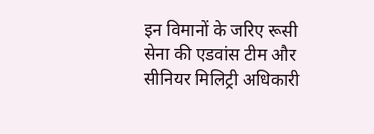इन विमानों के जरिए रूसी सेना की एडवांस टीम और सीनियर मिलिट्री अधिकारी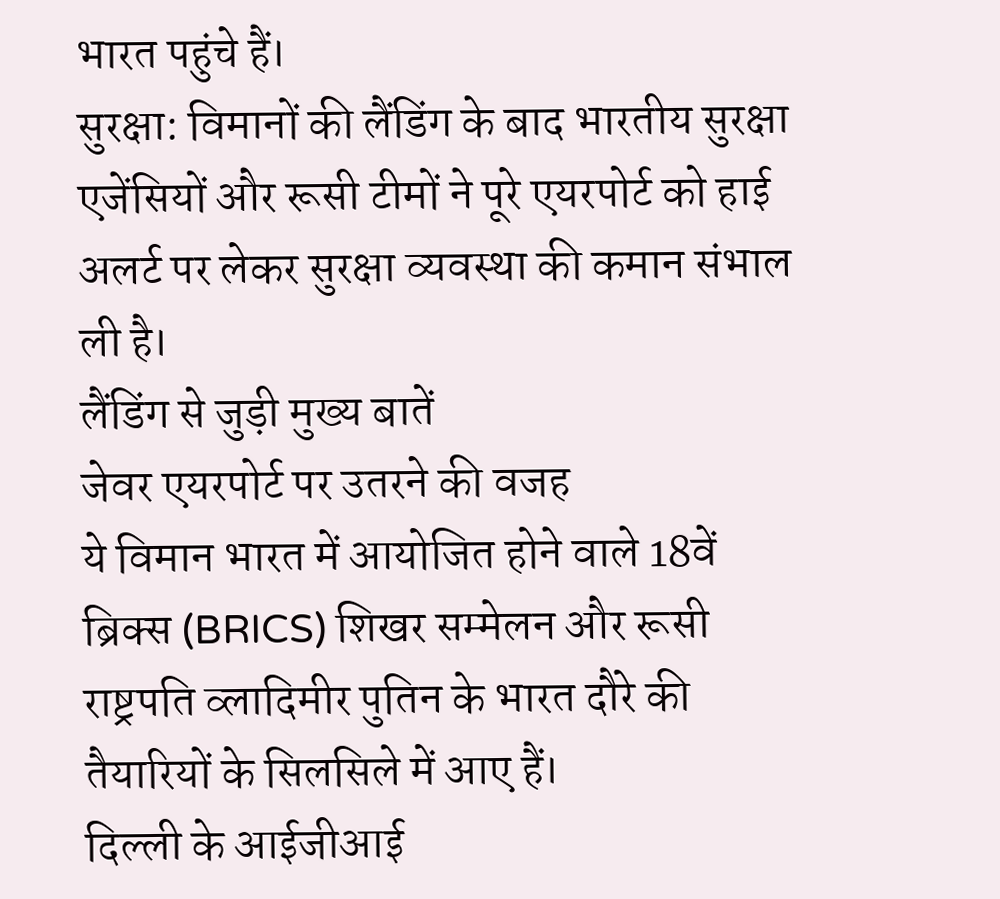भारत पहुंचे हैं।
सुरक्षा: विमानों की लैंडिंग के बाद भारतीय सुरक्षा एजेंसियों और रूसी टीमों ने पूरे एयरपोर्ट को हाई अलर्ट पर लेकर सुरक्षा व्यवस्था की कमान संभाल ली है।
लैंडिंग से जुड़ी मुख्य बातें
जेवर एयरपोर्ट पर उतरने की वजह
ये विमान भारत में आयोजित होने वाले 18वें ब्रिक्स (BRICS) शिखर सम्मेलन और रूसी राष्ट्रपति व्लादिमीर पुतिन के भारत दौरे की तैयारियों के सिलसिले में आए हैं।
दिल्ली के आईजीआई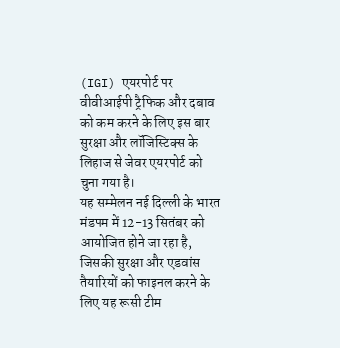(IGI) एयरपोर्ट पर वीवीआईपी ट्रैफिक और दबाव को कम करने के लिए इस बार सुरक्षा और लॉजिस्टिक्स के लिहाज से जेवर एयरपोर्ट को चुना गया है।
यह सम्मेलन नई दिल्ली के भारत मंडपम में 12-13 सितंबर को आयोजित होने जा रहा है, जिसकी सुरक्षा और एडवांस तैयारियों को फाइनल करने के लिए यह रूसी टीम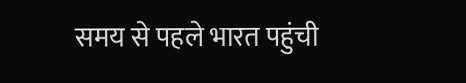समय से पहले भारत पहुंची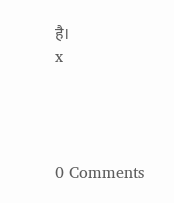है।
x




0 Comments